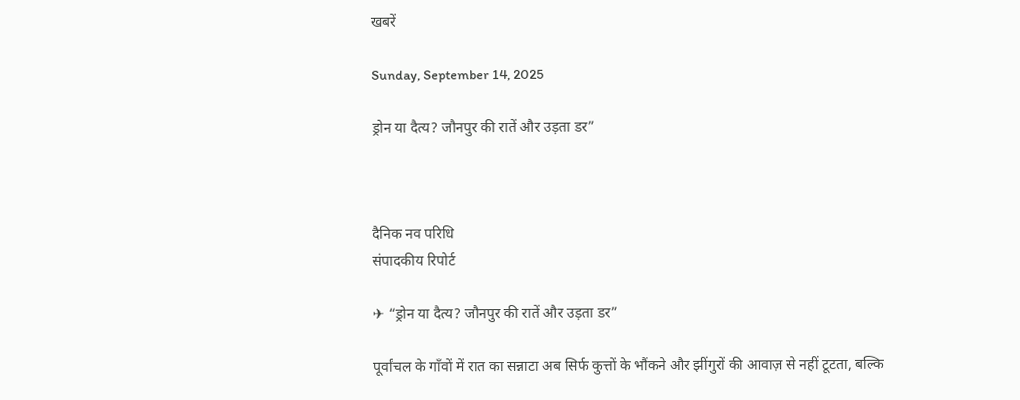खबरें

Sunday, September 14, 2025

ड्रोन या दैत्य? जौनपुर की रातें और उड़ता डर”



दैनिक नव परिधि
संपादकीय रिपोर्ट

✈ “ड्रोन या दैत्य? जौनपुर की रातें और उड़ता डर”

पूर्वांचल के गाँवों में रात का सन्नाटा अब सिर्फ कुत्तों के भौंकने और झींगुरों की आवाज़ से नहीं टूटता, बल्कि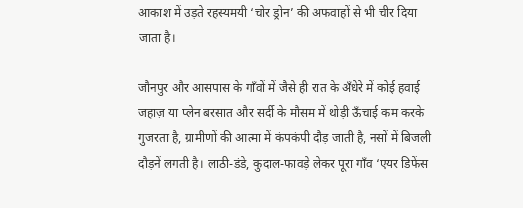आकाश में उड़ते रहस्यमयी ‘चोर ड्रोन’ की अफवाहों से भी चीर दिया जाता है।

जौनपुर और आसपास के गाँवों में जैसे ही रात के अँधेरे में कोई हवाई जहाज़ या प्लेन बरसात और सर्दी के मौसम में थोड़ी ऊँचाई कम करके गुजरता है, ग्रामीणों की आत्मा में कंपकंपी दौड़ जाती है, नसों में बिजली दौड़नें लगती है। लाठी-डंडे, कुदाल-फावड़े लेकर पूरा गाँव ‘एयर डिफेंस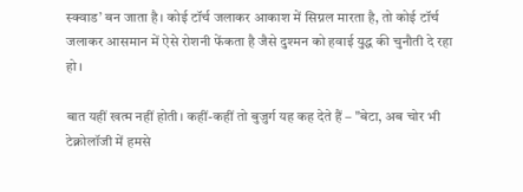स्क्वाड’ बन जाता है। कोई टॉर्च जलाकर आकाश में सिग्नल मारता है, तो कोई टॉर्च जलाकर आसमान में ऐसे रोशनी फेंकता है जैसे दुश्मन को हवाई युद्ध की चुनौती दे रहा हो।

बात यहीं खत्म नहीं होती। कहीं-कहीं तो बुजुर्ग यह कह देते हैं – "बेटा, अब चोर भी टेक्नोलॉजी में हमसे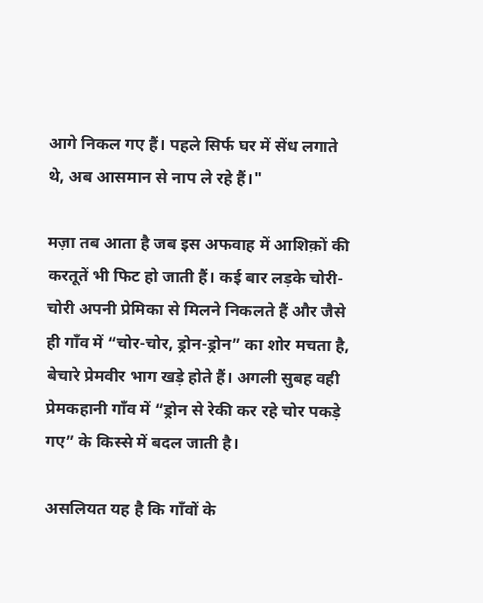आगे निकल गए हैं। पहले सिर्फ घर में सेंध लगाते थे, अब आसमान से नाप ले रहे हैं।"

मज़ा तब आता है जब इस अफवाह में आशिक़ों की करतूतें भी फिट हो जाती हैं। कई बार लड़के चोरी-चोरी अपनी प्रेमिका से मिलने निकलते हैं और जैसे ही गाँव में “चोर-चोर, ड्रोन-ड्रोन” का शोर मचता है, बेचारे प्रेमवीर भाग खड़े होते हैं। अगली सुबह वही प्रेमकहानी गाँव में “ड्रोन से रेकी कर रहे चोर पकड़े गए” के किस्से में बदल जाती है।

असलियत यह है कि गाँवों के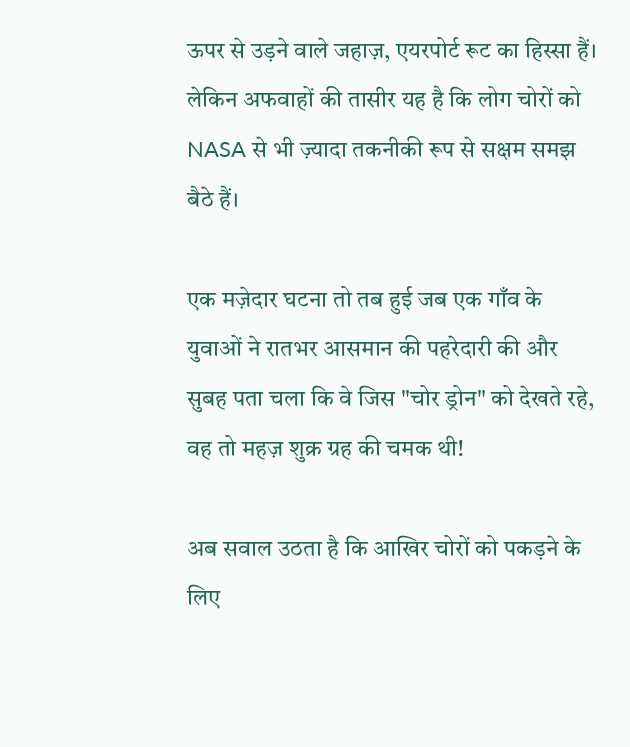ऊपर से उड़ने वाले जहाज़, एयरपोर्ट रूट का हिस्सा हैं। लेकिन अफवाहों की तासीर यह है कि लोग चोरों को NASA से भी ज़्यादा तकनीकी रूप से सक्षम समझ बैठे हैं।

एक मज़ेदार घटना तो तब हुई जब एक गाँव के युवाओं ने रातभर आसमान की पहरेदारी की और सुबह पता चला कि वे जिस "चोर ड्रोन" को देखते रहे, वह तो महज़ शुक्र ग्रह की चमक थी!

अब सवाल उठता है कि आखिर चोरों को पकड़ने के लिए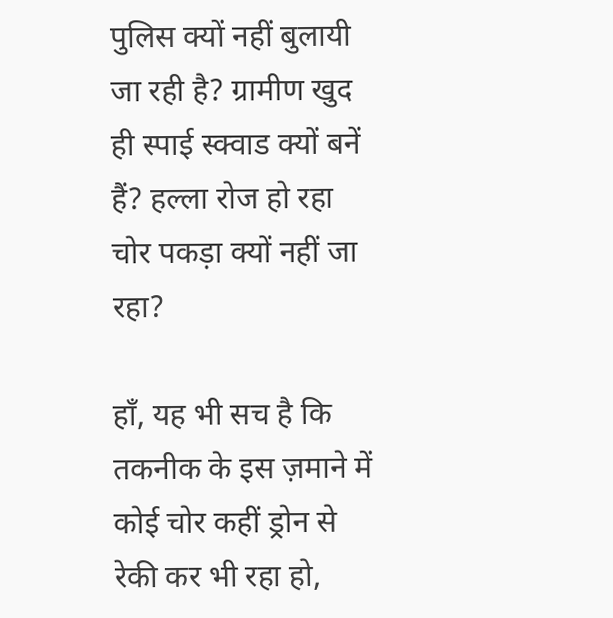पुलिस क्यों नहीं बुलायी जा रही है? ग्रामीण खुद ही स्पाई स्क्वाड क्यों बनें हैं? हल्ला रोज हो रहा चोर पकड़ा क्यों नहीं जा रहा?

हाँ, यह भी सच है कि तकनीक के इस ज़माने में कोई चोर कहीं ड्रोन से रेकी कर भी रहा हो,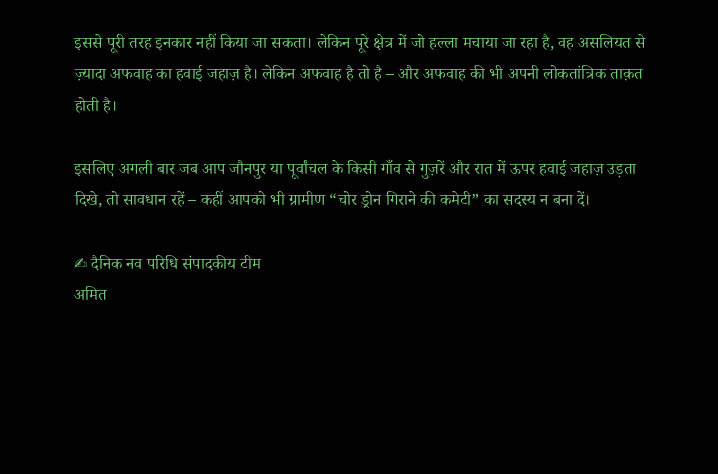इससे पूरी तरह इनकार नहीं किया जा सकता। लेकिन पूरे क्षेत्र में जो हल्ला मचाया जा रहा है, वह असलियत से ज़्यादा अफवाह का हवाई जहाज़ है। लेकिन अफवाह है तो है – और अफवाह की भी अपनी लोकतांत्रिक ताक़त होती है।

इसलिए अगली बार जब आप जौनपुर या पूर्वांचल के किसी गाँव से गुज़रें और रात में ऊपर हवाई जहाज़ उड़ता दिखे, तो सावधान रहें – कहीं आपको भी ग्रामीण “चोर ड्रोन गिराने की कमेटी” का सदस्य न बना दें।

✍ दैनिक नव परिधि संपादकीय टीम
अमित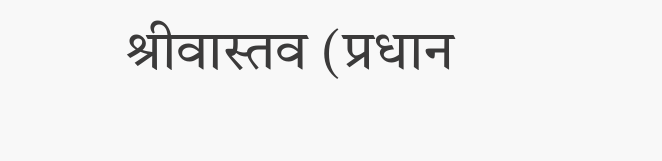श्रीवास्तव (प्रधान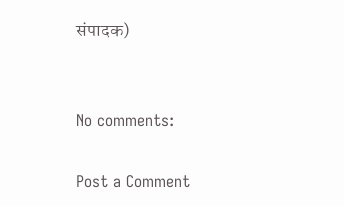संपादक)


No comments:

Post a Comment